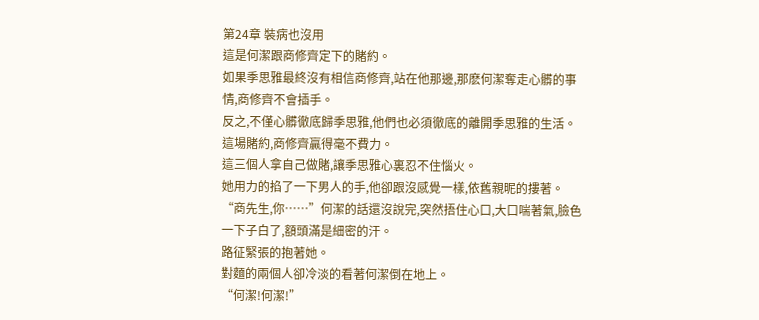第24章 裝病也沒用
這是何潔跟商修齊定下的賭約。
如果季思雅最終沒有相信商修齊,站在他那邊,那麽何潔奪走心髒的事情,商修齊不會插手。
反之,不僅心髒徹底歸季思雅,他們也必須徹底的離開季思雅的生活。
這場賭約,商修齊贏得毫不費力。
這三個人拿自己做賭,讓季思雅心裏忍不住惱火。
她用力的掐了一下男人的手,他卻跟沒感覺一樣,依舊親昵的摟著。
“商先生,你……”何潔的話還沒說完,突然捂住心口,大口喘著氣,臉色一下子白了,額頭滿是細密的汗。
路征緊張的抱著她。
對麵的兩個人卻冷淡的看著何潔倒在地上。
“何潔!何潔!”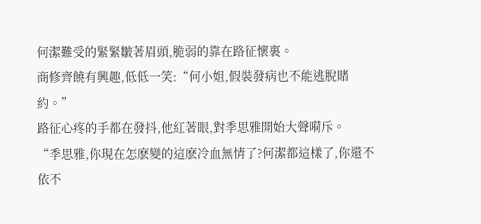何潔難受的緊緊皺著眉頭,脆弱的靠在路征懷裏。
商修齊饒有興趣,低低一笑:“何小姐,假裝發病也不能逃脫賭約。”
路征心疼的手都在發抖,他紅著眼,對季思雅開始大聲嗬斥。
“季思雅,你現在怎麽變的這麽冷血無情了?何潔都這樣了,你還不依不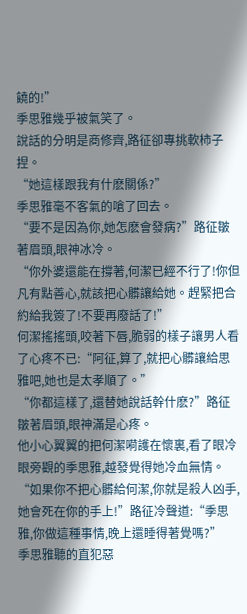饒的!”
季思雅幾乎被氣笑了。
說話的分明是商修齊,路征卻專挑軟柿子捏。
“她這樣跟我有什麽關係?”
季思雅毫不客氣的嗆了回去。
“要不是因為你,她怎麽會發病?”路征皺著眉頭,眼神冰冷。
“你外婆還能在撐著,何潔已經不行了!你但凡有點善心,就該把心髒讓給她。趕緊把合約給我簽了!不要再廢話了!”
何潔搖搖頭,咬著下唇,脆弱的樣子讓男人看了心疼不已:“阿征,算了,就把心髒讓給思雅吧,她也是太孝順了。”
“你都這樣了,還替她說話幹什麽?”路征皺著眉頭,眼神滿是心疼。
他小心翼翼的把何潔嗬護在懷裏,看了眼冷眼旁觀的季思雅,越發覺得她冷血無情。
“如果你不把心髒給何潔,你就是殺人凶手,她會死在你的手上!”路征冷聲道:“季思雅,你做這種事情,晚上還睡得著覺嗎?”
季思雅聽的直犯惡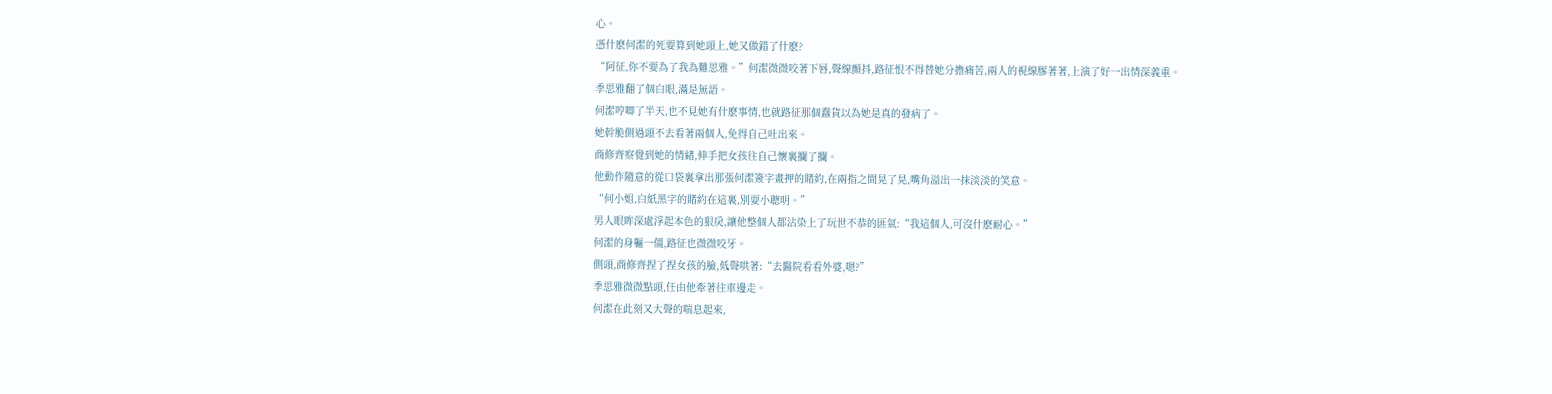心。
憑什麽何潔的死要算到她頭上,她又做錯了什麽?
“阿征,你不要為了我為難思雅。”何潔微微咬著下唇,聲線顫抖,路征恨不得替她分擔痛苦,兩人的視線膠著著,上演了好一出情深義重。
季思雅翻了個白眼,滿是無語。
何潔哼唧了半天,也不見她有什麽事情,也就路征那個蠢貨以為她是真的發病了。
她幹脆側過頭不去看著兩個人,免得自己吐出來。
商修齊察覺到她的情緒,伸手把女孩往自己懷裏攔了攔。
他動作隨意的從口袋裏拿出那張何潔簽字畫押的賭約,在兩指之間晃了晃,嘴角溢出一抹淡淡的笑意。
“何小姐,白紙黑字的賭約在這裏,別耍小聰明。”
男人眼眸深處浮起本色的狠戾,讓他整個人都沾染上了玩世不恭的匪氣:“我這個人,可沒什麽耐心。”
何潔的身軀一僵,路征也微微咬牙。
側頭,商修齊捏了捏女孩的臉,低聲哄著:“去醫院看看外婆,嗯?”
季思雅微微點頭,任由他牽著往車邊走。
何潔在此刻又大聲的喘息起來,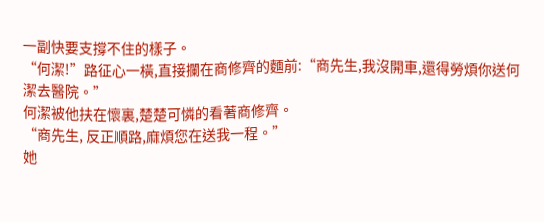一副快要支撐不住的樣子。
“何潔!”路征心一橫,直接攔在商修齊的麵前:“商先生,我沒開車,還得勞煩你送何潔去醫院。”
何潔被他扶在懷裏,楚楚可憐的看著商修齊。
“商先生, 反正順路,麻煩您在送我一程。”
她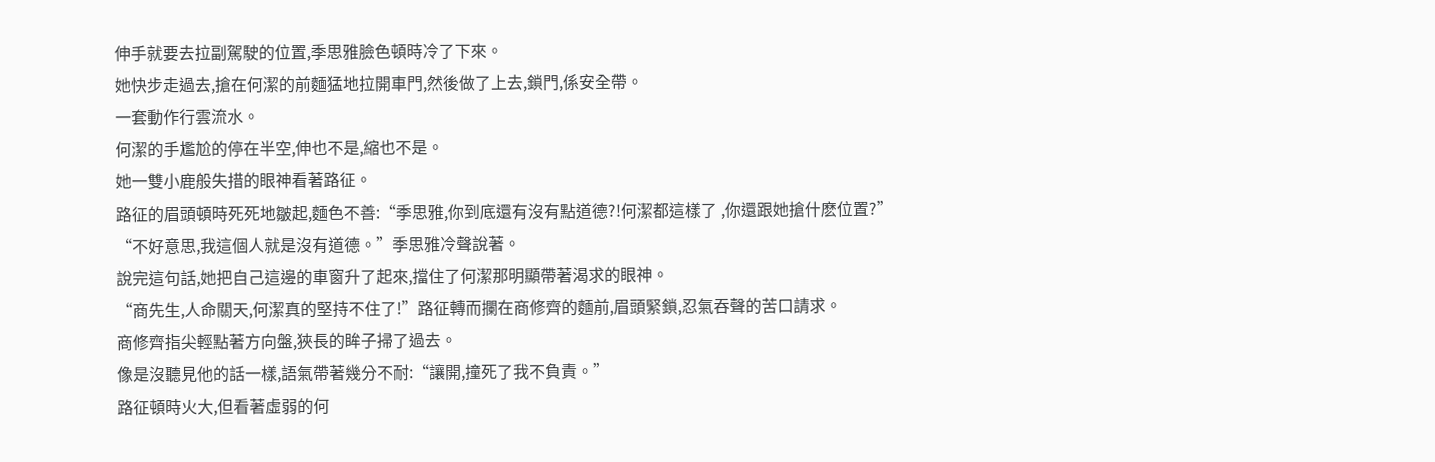伸手就要去拉副駕駛的位置,季思雅臉色頓時冷了下來。
她快步走過去,搶在何潔的前麵猛地拉開車門,然後做了上去,鎖門,係安全帶。
一套動作行雲流水。
何潔的手尷尬的停在半空,伸也不是,縮也不是。
她一雙小鹿般失措的眼神看著路征。
路征的眉頭頓時死死地皺起,麵色不善:“季思雅,你到底還有沒有點道德?!何潔都這樣了 ,你還跟她搶什麽位置?”
“不好意思,我這個人就是沒有道德。”季思雅冷聲說著。
說完這句話,她把自己這邊的車窗升了起來,擋住了何潔那明顯帶著渴求的眼神。
“商先生,人命關天,何潔真的堅持不住了!”路征轉而攔在商修齊的麵前,眉頭緊鎖,忍氣吞聲的苦口請求。
商修齊指尖輕點著方向盤,狹長的眸子掃了過去。
像是沒聽見他的話一樣,語氣帶著幾分不耐:“讓開,撞死了我不負責。”
路征頓時火大,但看著虛弱的何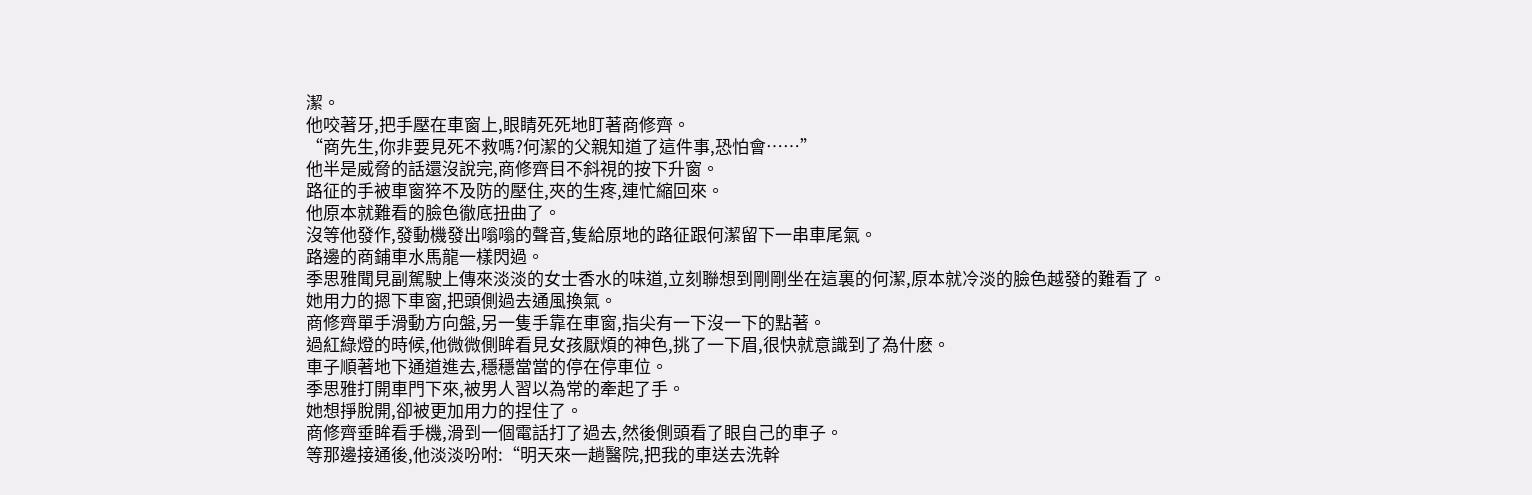潔。
他咬著牙,把手壓在車窗上,眼睛死死地盯著商修齊。
“商先生,你非要見死不救嗎?何潔的父親知道了這件事,恐怕會……”
他半是威脅的話還沒說完,商修齊目不斜視的按下升窗。
路征的手被車窗猝不及防的壓住,夾的生疼,連忙縮回來。
他原本就難看的臉色徹底扭曲了。
沒等他發作,發動機發出嗡嗡的聲音,隻給原地的路征跟何潔留下一串車尾氣。
路邊的商鋪車水馬龍一樣閃過。
季思雅聞見副駕駛上傳來淡淡的女士香水的味道,立刻聯想到剛剛坐在這裏的何潔,原本就冷淡的臉色越發的難看了。
她用力的摁下車窗,把頭側過去通風換氣。
商修齊單手滑動方向盤,另一隻手靠在車窗,指尖有一下沒一下的點著。
過紅綠燈的時候,他微微側眸看見女孩厭煩的神色,挑了一下眉,很快就意識到了為什麽。
車子順著地下通道進去,穩穩當當的停在停車位。
季思雅打開車門下來,被男人習以為常的牽起了手。
她想掙脫開,卻被更加用力的捏住了。
商修齊垂眸看手機,滑到一個電話打了過去,然後側頭看了眼自己的車子。
等那邊接通後,他淡淡吩咐:“明天來一趟醫院,把我的車送去洗幹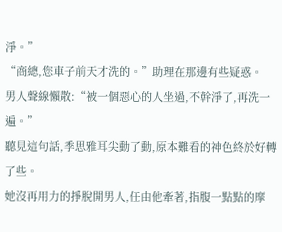淨。”
“商總,您車子前天才洗的。”助理在那邊有些疑惑。
男人聲線懶散:“被一個惡心的人坐過,不幹淨了,再洗一遍。”
聽見這句話,季思雅耳尖動了動,原本難看的神色終於好轉了些。
她沒再用力的掙脫開男人,任由他牽著,指腹一點點的摩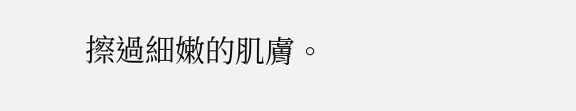擦過細嫩的肌膚。